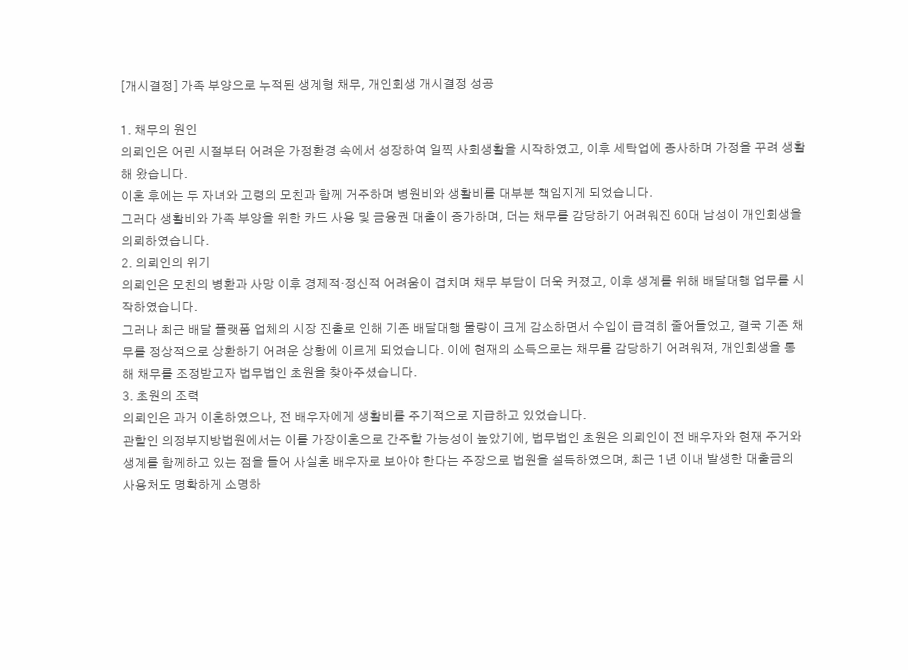[개시결정] 가족 부양으로 누적된 생계형 채무, 개인회생 개시결정 성공

1. 채무의 원인
의뢰인은 어린 시절부터 어려운 가정환경 속에서 성장하여 일찍 사회생활을 시작하였고, 이후 세탁업에 종사하며 가정을 꾸려 생활해 왔습니다.
이혼 후에는 두 자녀와 고령의 모친과 함께 거주하며 병원비와 생활비를 대부분 책임지게 되었습니다.
그러다 생활비와 가족 부양을 위한 카드 사용 및 금융권 대출이 증가하며, 더는 채무를 감당하기 어려워진 60대 남성이 개인회생을 의뢰하였습니다.
2. 의뢰인의 위기
의뢰인은 모친의 병환과 사망 이후 경제적·정신적 어려움이 겹치며 채무 부담이 더욱 커졌고, 이후 생계를 위해 배달대행 업무를 시작하였습니다.
그러나 최근 배달 플랫폼 업체의 시장 진출로 인해 기존 배달대행 물량이 크게 감소하면서 수입이 급격히 줄어들었고, 결국 기존 채무를 정상적으로 상환하기 어려운 상황에 이르게 되었습니다. 이에 현재의 소득으로는 채무를 감당하기 어려워져, 개인회생을 통해 채무를 조정받고자 법무법인 초원을 찾아주셨습니다.
3. 초원의 조력
의뢰인은 과거 이혼하였으나, 전 배우자에게 생활비를 주기적으로 지급하고 있었습니다.
관할인 의정부지방법원에서는 이를 가장이혼으로 간주할 가능성이 높았기에, 법무법인 초원은 의뢰인이 전 배우자와 현재 주거와 생계를 함께하고 있는 점을 들어 사실혼 배우자로 보아야 한다는 주장으로 법원을 설득하였으며, 최근 1년 이내 발생한 대출금의 사용처도 명확하게 소명하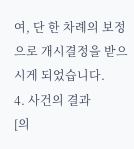여, 단 한 차례의 보정으로 개시결정을 받으시게 되었습니다.
4. 사건의 결과
[의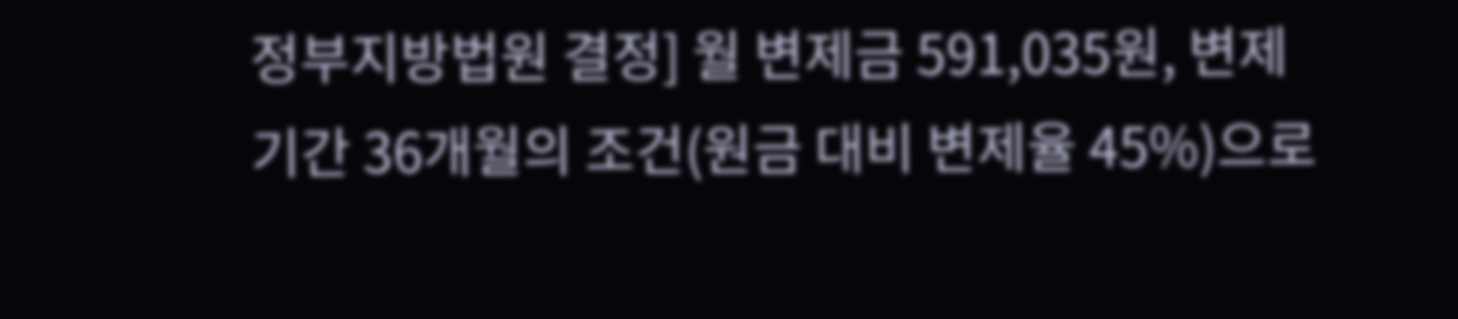정부지방법원 결정] 월 변제금 591,035원, 변제기간 36개월의 조건(원금 대비 변제율 45%)으로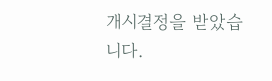개시결정을 받았습니다.